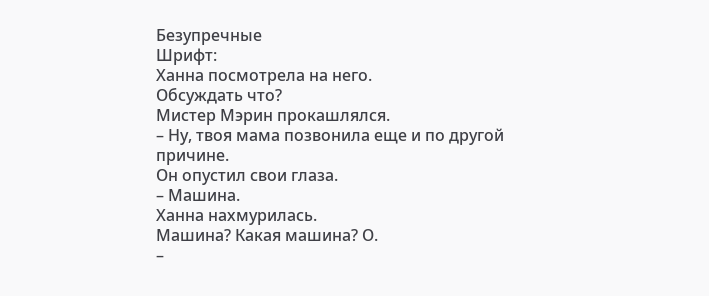Безупречные
Шрифт:
Ханна посмотрела на него.
Обсуждать что?
Мистер Мэрин прокашлялся.
– Ну, твоя мама позвонила еще и по другой причине.
Он опустил свои глаза.
– Машина.
Ханна нахмурилась.
Машина? Какая машина? О.
–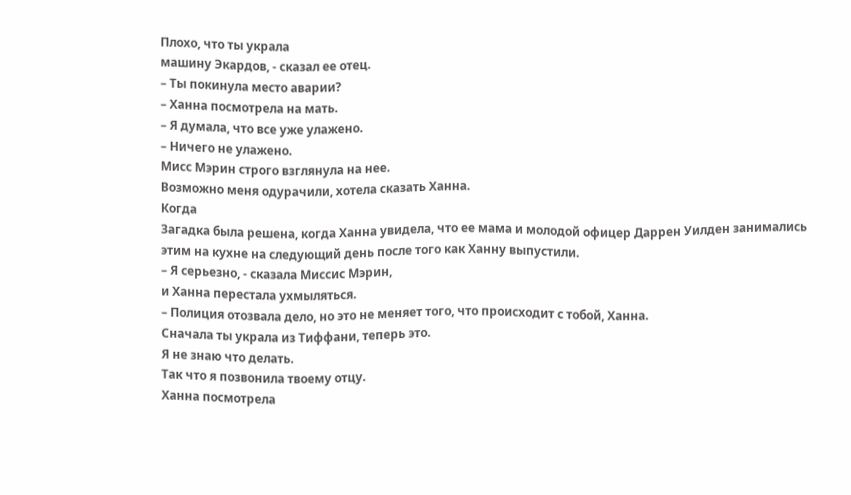Плохо, что ты украла
машину Экардов, - сказал ее отец.
– Ты покинула место аварии?
– Ханна посмотрела на мать.
– Я думала, что все уже улажено.
– Ничего не улажено.
Мисс Мэрин строго взглянула на нее.
Возможно меня одурачили, хотела сказать Ханна.
Когда
Загадка была решена, когда Ханна увидела, что ее мама и молодой офицер Даррен Уилден занимались этим на кухне на следующий день после того как Ханну выпустили.
– Я серьезно, - сказала Миссис Мэрин,
и Ханна перестала ухмыляться.
– Полиция отозвала дело, но это не меняет того, что происходит с тобой, Ханна.
Сначала ты украла из Тиффани, теперь это.
Я не знаю что делать.
Так что я позвонила твоему отцу.
Ханна посмотрела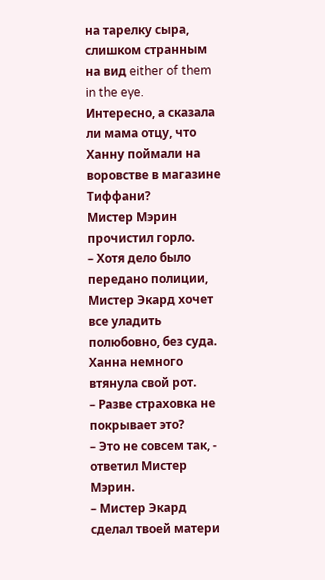на тарелку сыра, слишком странным на вид either of them in the eye.
Интересно, а сказала ли мама отцу, что Ханну поймали на воровстве в магазине Тиффани?
Мистер Мэрин прочистил горло.
– Хотя дело было передано полиции, Мистер Экард хочет все уладить полюбовно, без суда.
Ханна немного втянула свой рот.
– Разве страховка не покрывает это?
– Это не совсем так, - ответил Мистер Мэрин.
– Мистер Экард сделал твоей матери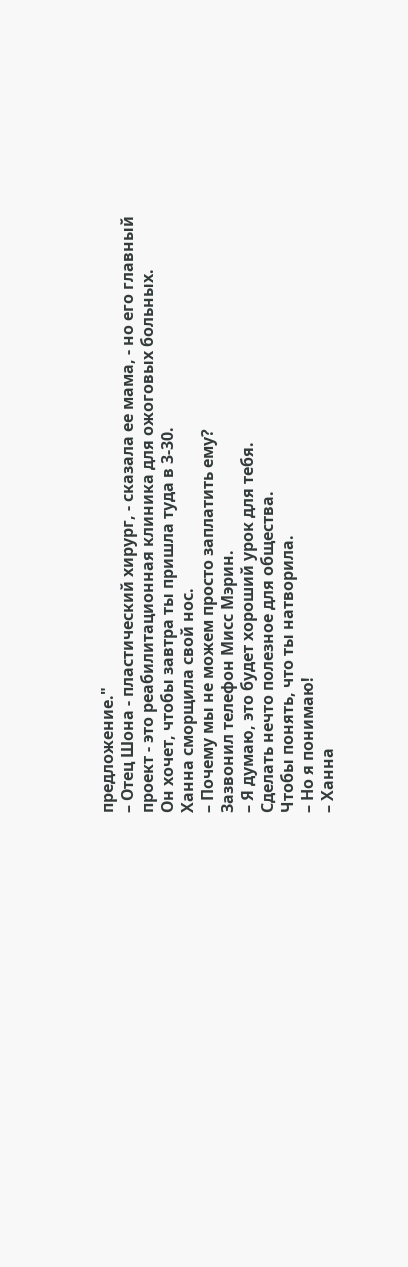предложение."
– Отец Шона - пластический хирург, - сказала ее мама, - но его главный проект - это реабилитационная клиника для ожоговых больных.
Он хочет, чтобы завтра ты пришла туда в 3-30.
Ханна сморщила свой нос.
– Почему мы не можем просто заплатить ему?
Зазвонил телефон Мисс Мэрин.
– Я думаю, это будет хороший урок для тебя.
Сделать нечто полезное для общества.
Чтобы понять, что ты натворила.
– Но я понимаю!
– Ханна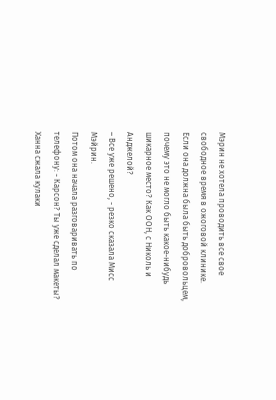Мэрин не хотела проводить все свое свободное время в ожоговой клинике.
Если она должна была быть добровольцем, почему это не могло быть какое-нибудь шикарное место? Как ООН, с Николь и Анджелой?
– Все уже решено, - резко сказала Мисс Мэйрин.
Потом она начала разговаривать по телефону: - Карсон? Ты уже сделал макеты?
Ханна сжала кулаки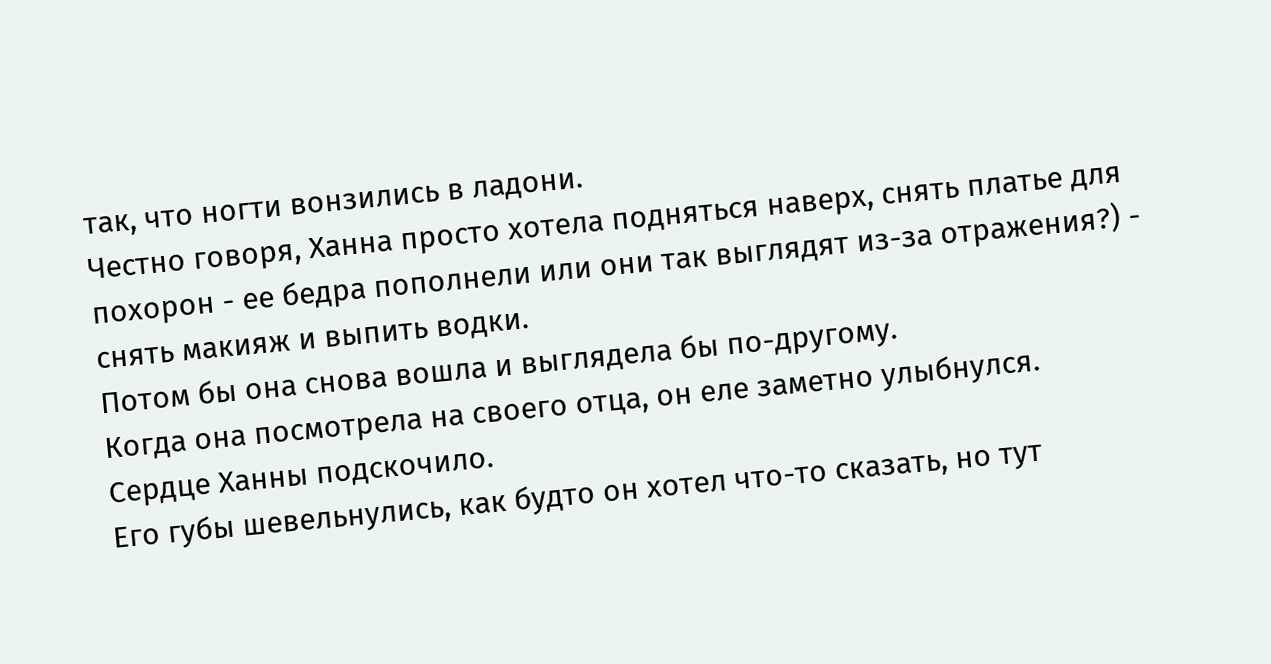так, что ногти вонзились в ладони.
Честно говоря, Ханна просто хотела подняться наверх, снять платье для похорон - ее бедра пополнели или они так выглядят из-за отражения?) - снять макияж и выпить водки.
Потом бы она снова вошла и выглядела бы по-другому.
Когда она посмотрела на своего отца, он еле заметно улыбнулся.
Сердце Ханны подскочило.
Его губы шевельнулись, как будто он хотел что-то сказать, но тут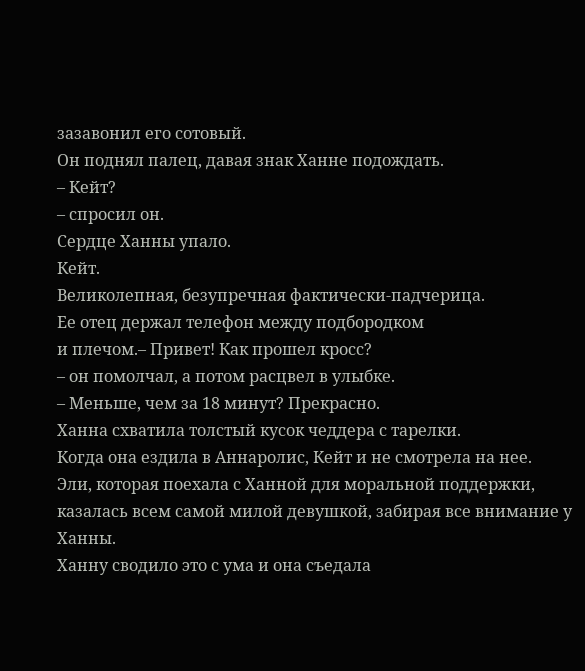зазавонил его сотовый.
Он поднял палец, давая знак Ханне подождать.
– Кейт?
– спросил он.
Сердце Ханны упало.
Кейт.
Великолепная, безупречная фактически-падчерица.
Ее отец держал телефон между подбородком
и плечом.– Привет! Как прошел кросс?
– он помолчал, а потом расцвел в улыбке.
– Меньше, чем за 18 минут? Прекрасно.
Ханна схватила толстый кусок чеддера с тарелки.
Когда она ездила в Аннаролис, Кейт и не смотрела на нее.
Эли, которая поехала с Ханной для моральной поддержки, казалась всем самой милой девушкой, забирая все внимание у Ханны.
Ханну сводило это с ума и она съедала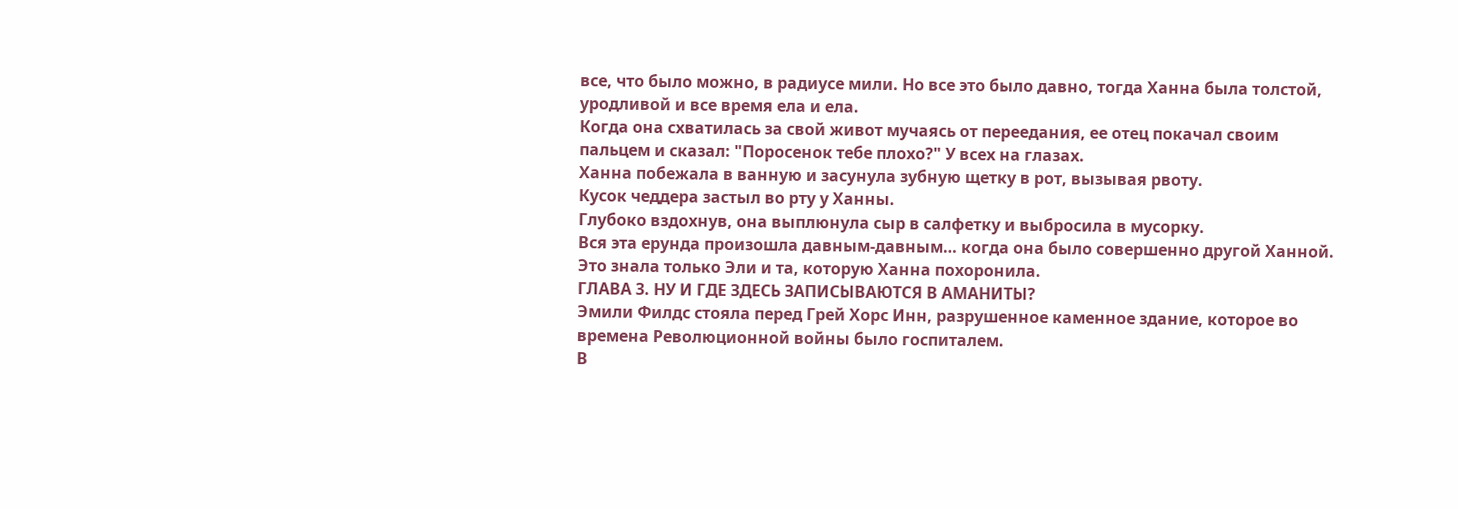все, что было можно, в радиусе мили. Но все это было давно, тогда Ханна была толстой, уродливой и все время ела и ела.
Когда она схватилась за свой живот мучаясь от переедания, ее отец покачал своим пальцем и сказал: "Поросенок тебе плохо?" У всех на глазах.
Ханна побежала в ванную и засунула зубную щетку в рот, вызывая рвоту.
Кусок чеддера застыл во рту у Ханны.
Глубоко вздохнув, она выплюнула сыр в салфетку и выбросила в мусорку.
Вся эта ерунда произошла давным-давным… когда она было совершенно другой Ханной.
Это знала только Эли и та, которую Ханна похоронила.
ГЛАВА 3. НУ И ГДЕ ЗДЕСЬ ЗАПИСЫВАЮТСЯ В АМАНИТЫ?
Эмили Филдс стояла перед Грей Хорс Инн, разрушенное каменное здание, которое во времена Революционной войны было госпиталем.
В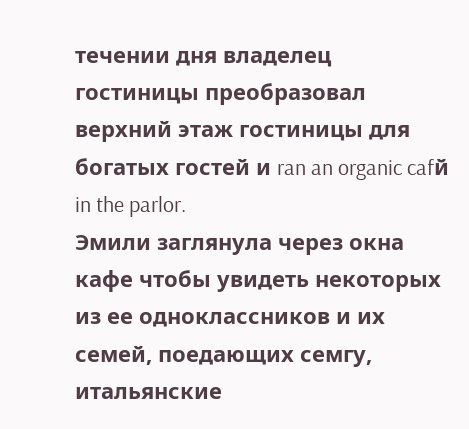течении дня владелец гостиницы преобразовал верхний этаж гостиницы для богатых гостей и ran an organic cafй in the parlor.
Эмили заглянула через окна кафе чтобы увидеть некоторых из ее одноклассников и их семей, поедающих семгу, итальянские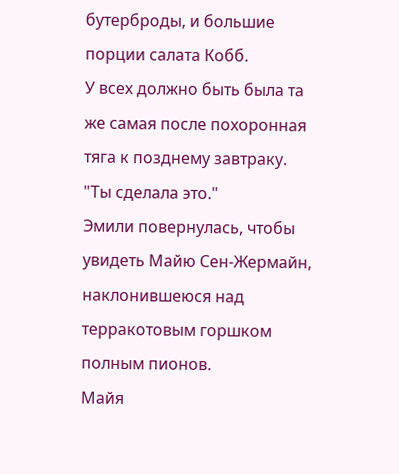бутерброды, и большие порции салата Кобб.
У всех должно быть была та же самая после похоронная тяга к позднему завтраку.
"Ты сделала это."
Эмили повернулась, чтобы увидеть Майю Сен-Жермайн,
наклонившеюся над терракотовым горшком полным пионов.
Майя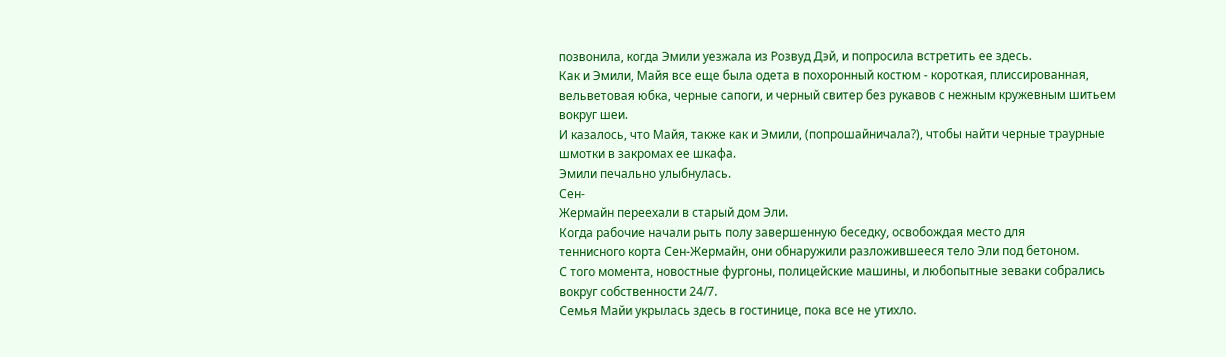позвонила, когда Эмили уезжала из Розвуд Дэй, и попросила встретить ее здесь.
Как и Эмили, Майя все еще была одета в похоронный костюм - короткая, плиссированная, вельветовая юбка, черные сапоги, и черный свитер без рукавов с нежным кружевным шитьем вокруг шеи.
И казалось, что Майя, также как и Эмили, (попрошайничала?), чтобы найти черные траурные шмотки в закромах ее шкафа.
Эмили печально улыбнулась.
Сен-
Жермайн переехали в старый дом Эли.
Когда рабочие начали рыть полу завершенную беседку, освобождая место для
теннисного корта Сен-Жермайн, они обнаружили разложившееся тело Эли под бетоном.
С того момента, новостные фургоны, полицейские машины, и любопытные зеваки собрались вокруг собственности 24/7.
Семья Майи укрылась здесь в гостинице, пока все не утихло.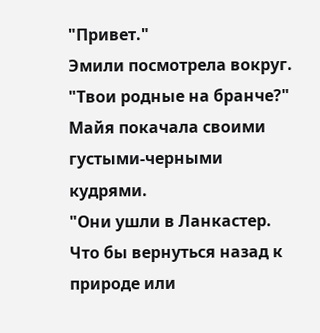"Привет."
Эмили посмотрела вокруг.
"Твои родные на бранче?"
Майя покачала своими густыми-черными кудрями.
"Они ушли в Ланкастер.
Что бы вернуться назад к природе или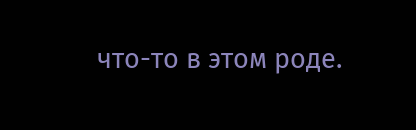что-то в этом роде.